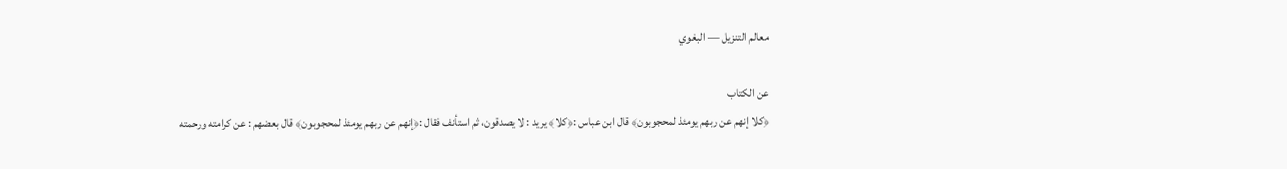معالم التنزيل — البغوي

عن الكتاب
﴿كلا إنهم عن ربهم يومئذ لمحجوبون﴾ قال ابن عباس :﴿كلا﴾ يريد : لا يصدقون، ثم استأنف فقال :﴿إنهم عن ربهم يومئذ لمحجوبون﴾ قال بعضهم : عن كرامته ورحمته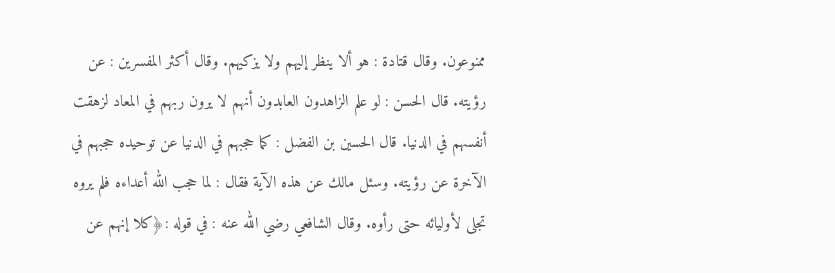ممنوعون. وقال قتادة : هو ألا ينظر إليهم ولا يزكيهم. وقال أكثر المفسرين : عن رؤيته. قال الحسن : لو علم الزاهدون العابدون أنهم لا يرون ربهم في المعاد لزهقت أنفسهم في الدنيا. قال الحسين بن الفضل : كما حجبهم في الدنيا عن توحيده حجبهم في الآخرة عن رؤيته. وسئل مالك عن هذه الآية فقال : لما حجب الله أعداءه فلم يروه تجلى لأوليائه حتى رأوه. وقال الشافعي رضي الله عنه : في قوله :﴿كلا إنهم عن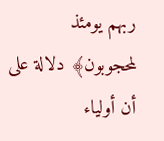ربهم يومئذ لمحجوبون﴾ دلالة على أن أولياء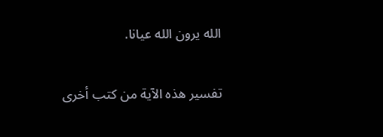الله يرون الله عيانا.

تفسير هذه الآية من كتب أخرى